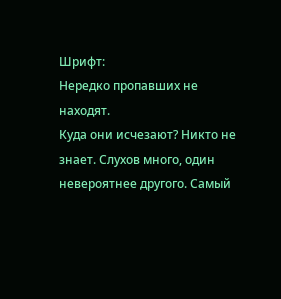Шрифт:
Нередко пропавших не находят.
Куда они исчезают? Никто не знает. Слухов много, один невероятнее другого. Самый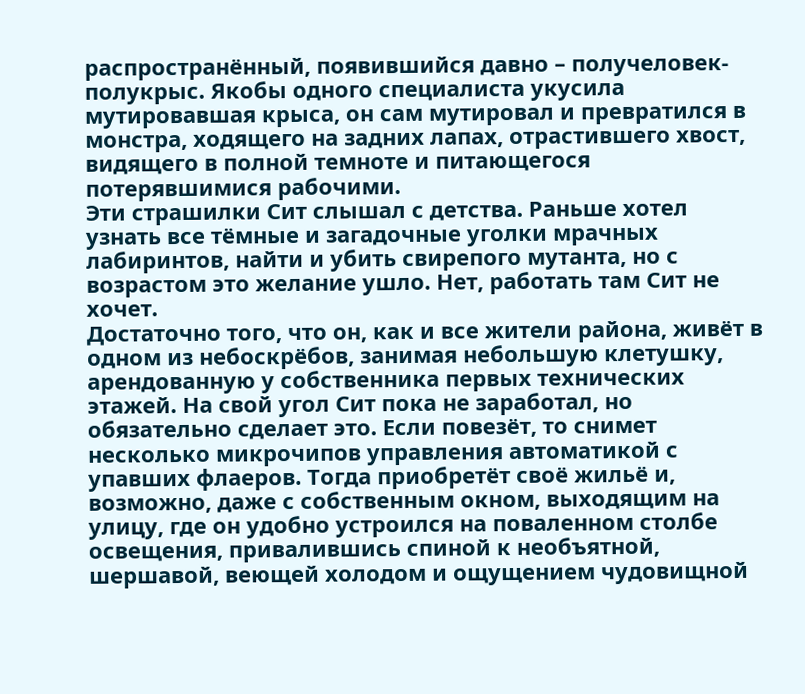распространённый, появившийся давно – получеловек-полукрыс. Якобы одного специалиста укусила мутировавшая крыса, он сам мутировал и превратился в монстра, ходящего на задних лапах, отрастившего хвост, видящего в полной темноте и питающегося потерявшимися рабочими.
Эти страшилки Сит слышал с детства. Раньше хотел узнать все тёмные и загадочные уголки мрачных лабиринтов, найти и убить свирепого мутанта, но с возрастом это желание ушло. Нет, работать там Сит не хочет.
Достаточно того, что он, как и все жители района, живёт в одном из небоскрёбов, занимая небольшую клетушку, арендованную у собственника первых технических этажей. На свой угол Сит пока не заработал, но обязательно сделает это. Если повезёт, то снимет несколько микрочипов управления автоматикой с упавших флаеров. Тогда приобретёт своё жильё и, возможно, даже с собственным окном, выходящим на улицу, где он удобно устроился на поваленном столбе освещения, привалившись спиной к необъятной, шершавой, веющей холодом и ощущением чудовищной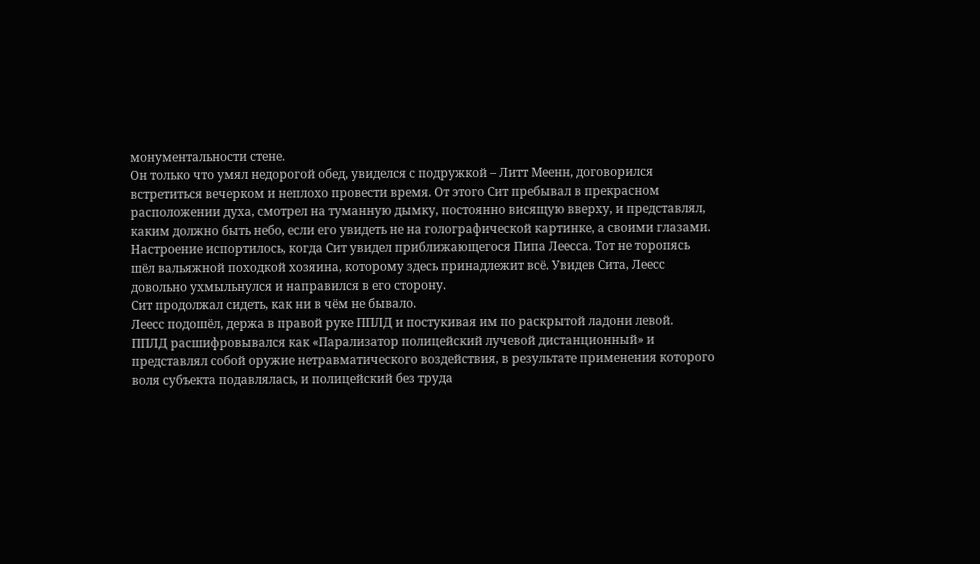монументальности стене.
Он только что умял недорогой обед, увиделся с подружкой – Литт Меенн, договорился встретиться вечерком и неплохо провести время. От этого Сит пребывал в прекрасном расположении духа, смотрел на туманную дымку, постоянно висящую вверху, и представлял, каким должно быть небо, если его увидеть не на голографической картинке, а своими глазами.
Настроение испортилось, когда Сит увидел приближающегося Пипа Леесса. Тот не торопясь шёл вальяжной походкой хозяина, которому здесь принадлежит всё. Увидев Сита, Леесс довольно ухмыльнулся и направился в его сторону.
Сит продолжал сидеть, как ни в чём не бывало.
Леесс подошёл, держа в правой руке ППЛД и постукивая им по раскрытой ладони левой.
ППЛД расшифровывался как «Парализатор полицейский лучевой дистанционный» и представлял собой оружие нетравматического воздействия, в результате применения которого воля субъекта подавлялась, и полицейский без труда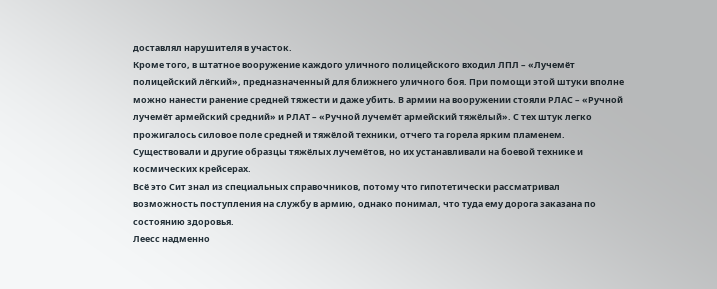доставлял нарушителя в участок.
Кроме того, в штатное вооружение каждого уличного полицейского входил ЛПЛ – «Лучемёт полицейский лёгкий», предназначенный для ближнего уличного боя. При помощи этой штуки вполне можно нанести ранение средней тяжести и даже убить. В армии на вооружении стояли РЛАС – «Ручной лучемёт армейский средний» и РЛАТ – «Ручной лучемёт армейский тяжёлый». С тех штук легко прожигалось силовое поле средней и тяжёлой техники, отчего та горела ярким пламенем.
Существовали и другие образцы тяжёлых лучемётов, но их устанавливали на боевой технике и космических крейсерах.
Всё это Сит знал из специальных справочников, потому что гипотетически рассматривал возможность поступления на службу в армию, однако понимал, что туда ему дорога заказана по состоянию здоровья.
Леесс надменно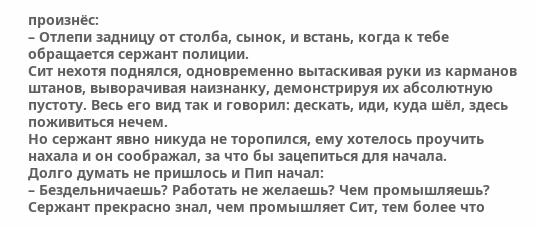произнёс:
– Отлепи задницу от столба, сынок, и встань, когда к тебе обращается сержант полиции.
Сит нехотя поднялся, одновременно вытаскивая руки из карманов штанов, выворачивая наизнанку, демонстрируя их абсолютную пустоту. Весь его вид так и говорил: дескать, иди, куда шёл, здесь поживиться нечем.
Но сержант явно никуда не торопился, ему хотелось проучить нахала и он соображал, за что бы зацепиться для начала.
Долго думать не пришлось и Пип начал:
– Бездельничаешь? Работать не желаешь? Чем промышляешь?
Сержант прекрасно знал, чем промышляет Сит, тем более что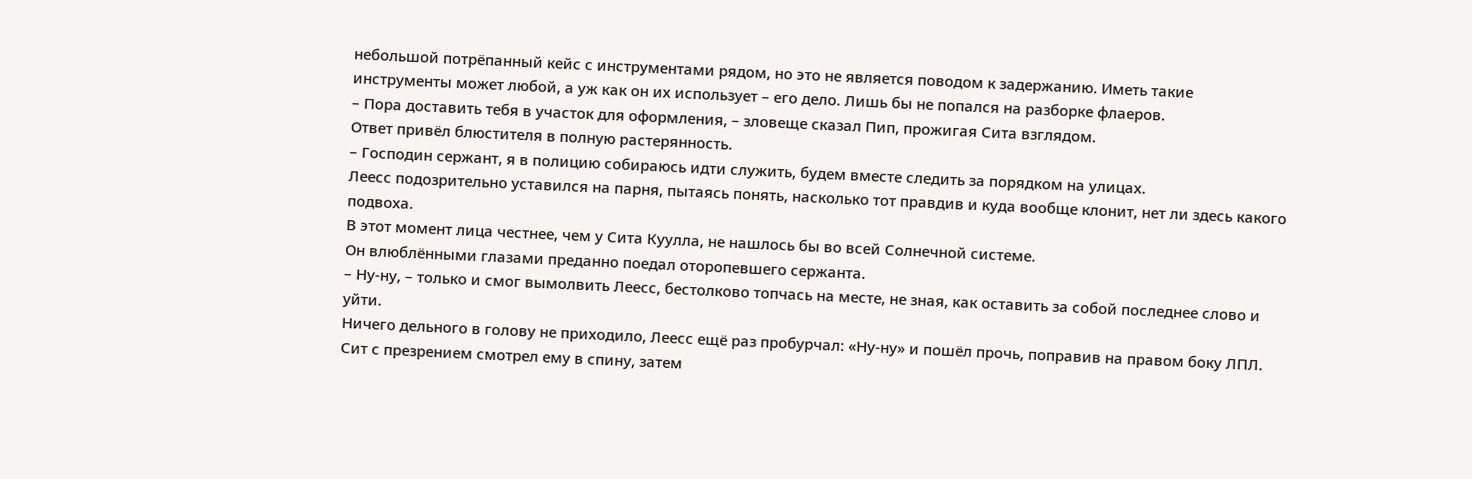небольшой потрёпанный кейс с инструментами рядом, но это не является поводом к задержанию. Иметь такие инструменты может любой, а уж как он их использует – его дело. Лишь бы не попался на разборке флаеров.
– Пора доставить тебя в участок для оформления, – зловеще сказал Пип, прожигая Сита взглядом.
Ответ привёл блюстителя в полную растерянность.
– Господин сержант, я в полицию собираюсь идти служить, будем вместе следить за порядком на улицах.
Леесс подозрительно уставился на парня, пытаясь понять, насколько тот правдив и куда вообще клонит, нет ли здесь какого подвоха.
В этот момент лица честнее, чем у Сита Куулла, не нашлось бы во всей Солнечной системе.
Он влюблёнными глазами преданно поедал оторопевшего сержанта.
– Ну-ну, – только и смог вымолвить Леесс, бестолково топчась на месте, не зная, как оставить за собой последнее слово и уйти.
Ничего дельного в голову не приходило, Леесс ещё раз пробурчал: «Ну-ну» и пошёл прочь, поправив на правом боку ЛПЛ.
Сит с презрением смотрел ему в спину, затем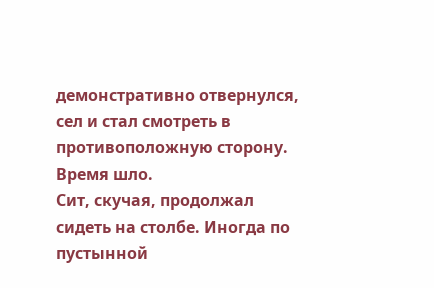демонстративно отвернулся, сел и стал смотреть в противоположную сторону.
Время шло.
Сит, скучая, продолжал сидеть на столбе. Иногда по пустынной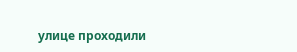улице проходили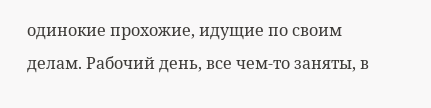одинокие прохожие, идущие по своим делам. Рабочий день, все чем-то заняты, в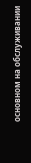основном на обслуживании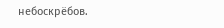небоскрёбов.